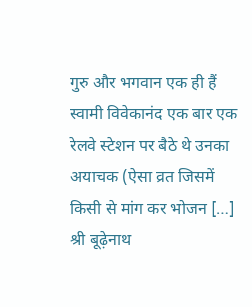गुरु और भगवान एक ही हैं
स्वामी विवेकानंद एक बार एक रेलवे स्टेशन पर बैठे थे उनका अयाचक (ऐसा व्रत जिसमें किसी से मांग कर भोजन […]
श्री बूढ़ेनाथ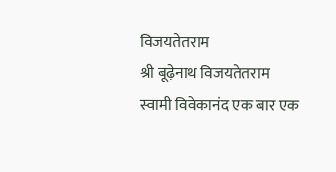विजयतेतराम
श्री बूढ़ेनाथ विजयतेतराम
स्वामी विवेकानंद एक बार एक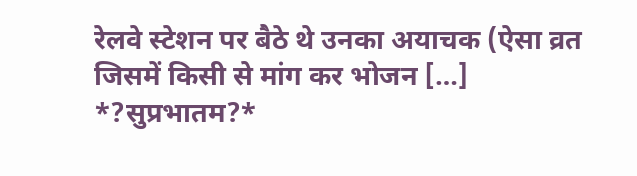रेलवे स्टेशन पर बैठे थे उनका अयाचक (ऐसा व्रत जिसमें किसी से मांग कर भोजन […]
*?सुप्रभातम?*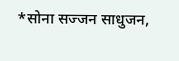*सोना सज्जन साधुजन,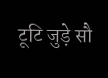टूटि जुड़े सौ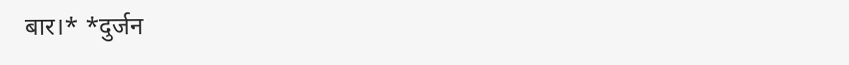बार।* *दुर्जन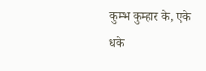कुम्भ कुम्हार के, एके धके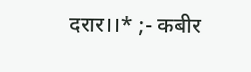दरार।।* ;- कबीर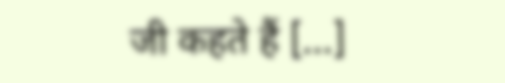जी कहते हैं […]